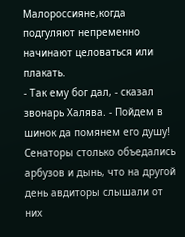Малороссияне,когда подгуляют непременно начинают целоваться или плакать.
- Так ему бог дал, - сказал звонарь Халява. - Пойдем в шинок да помянем его душу!
Сенаторы столько объедались арбузов и дынь, что на другой день авдиторы слышали от них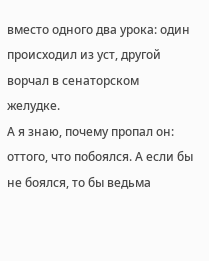вместо одного два урока: один происходил из уст, другой ворчал в сенаторском желудке.
А я знаю, почему пропал он: оттого, что побоялся. А если бы не боялся, то бы ведьма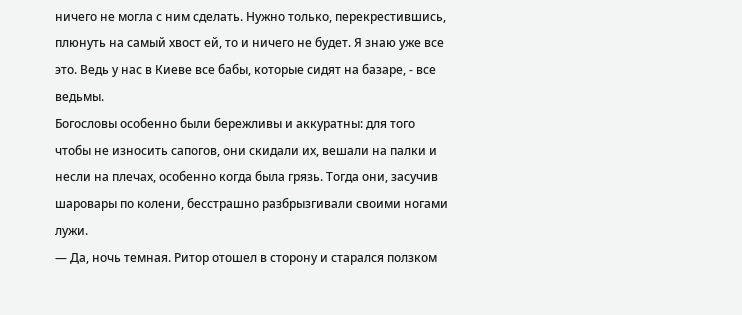ничего не могла с ним сделать. Нужно только, перекрестившись, плюнуть на самый хвост ей, то и ничего не будет. Я знаю уже все это. Ведь у нас в Киеве все бабы, которые сидят на базаре, - все ведьмы.
Богословы особенно были бережливы и аккуратны: для того чтобы не износить сапогов, они скидали их, вешали на палки и несли на плечах, особенно когда была грязь. Тогда они, засучив шаровары по колени, бесстрашно разбрызгивали своими ногами лужи.
— Да, ночь темная. Ритор отошел в сторону и старался ползком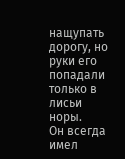нащупать дорогу, но руки его попадали только в лисьи норы.
Он всегда имел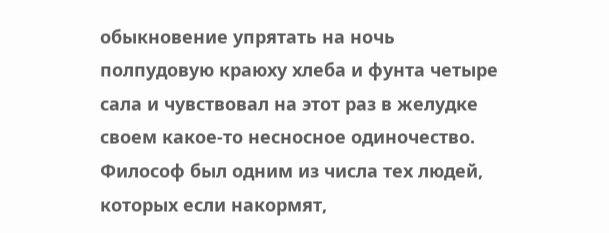обыкновение упрятать на ночь полпудовую краюху хлеба и фунта четыре сала и чувствовал на этот раз в желудке своем какое-то несносное одиночество.
Философ был одним из числа тех людей, которых если накормят,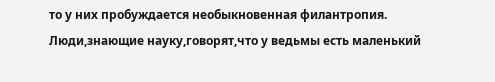то у них пробуждается необыкновенная филантропия.
Люди,знающие науку,говорят,что у ведьмы есть маленький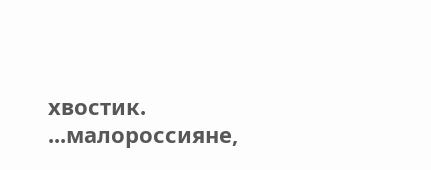хвостик.
...малороссияне,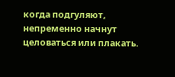когда подгуляют, непременно начнут целоваться или плакать.